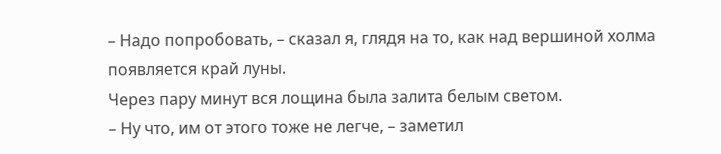– Надо попробовать, – сказал я, глядя на то, как над вершиной холма появляется край луны.
Через пару минут вся лощина была залита белым светом.
– Ну что, им от этого тоже не легче, – заметил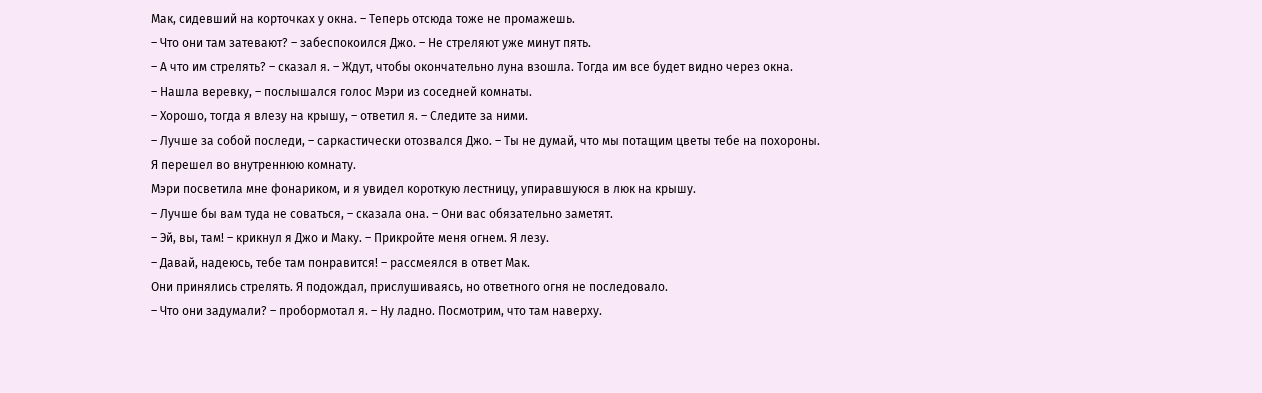Мак, сидевший на корточках у окна. – Теперь отсюда тоже не промажешь.
– Что они там затевают? – забеспокоился Джо. – Не стреляют уже минут пять.
– А что им стрелять? – сказал я. – Ждут, чтобы окончательно луна взошла. Тогда им все будет видно через окна.
– Нашла веревку, – послышался голос Мэри из соседней комнаты.
– Хорошо, тогда я влезу на крышу, – ответил я. – Следите за ними.
– Лучше за собой последи, – саркастически отозвался Джо. – Ты не думай, что мы потащим цветы тебе на похороны.
Я перешел во внутреннюю комнату.
Мэри посветила мне фонариком, и я увидел короткую лестницу, упиравшуюся в люк на крышу.
– Лучше бы вам туда не соваться, – сказала она. – Они вас обязательно заметят.
– Эй, вы, там! – крикнул я Джо и Маку. – Прикройте меня огнем. Я лезу.
– Давай, надеюсь, тебе там понравится! – рассмеялся в ответ Мак.
Они принялись стрелять. Я подождал, прислушиваясь, но ответного огня не последовало.
– Что они задумали? – пробормотал я. – Ну ладно. Посмотрим, что там наверху.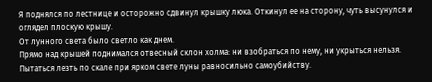Я поднялся по лестнице и осторожно сдвинул крышку люка. Откинул ее на сторону, чуть высунулся и оглядел плоскую крышу.
От лунного света было светло как днем.
Прямо над крышей поднимался отвесный склон холма: ни взобраться по нему, ни укрыться нельзя. Пытаться лезть по скале при ярком свете луны равносильно самоубийству.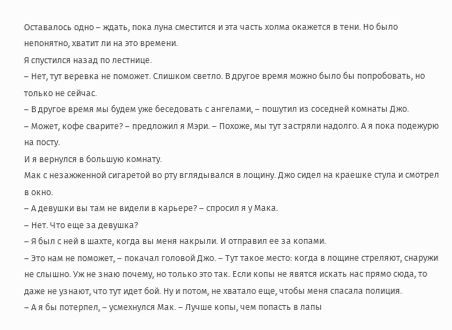Оставалось одно – ждать, пока луна сместится и эта часть холма окажется в тени. Но было непонятно, хватит ли на это времени.
Я спустился назад по лестнице.
– Нет, тут веревка не поможет. Слишком светло. В другое время можно было бы попробовать, но только не сейчас.
– В другое время мы будем уже беседовать с ангелами, – пошутил из соседней комнаты Джо.
– Может, кофе сварите? – предложил я Мэри. – Похоже, мы тут застряли надолго. А я пока подежурю на посту.
И я вернулся в большую комнату.
Мак с незажженной сигаретой во рту вглядывался в лощину. Джо сидел на краешке стула и смотрел в окно.
– А девушки вы там не видели в карьере? – спросил я у Мака.
– Нет. Что еще за девушка?
– Я был с ней в шахте, когда вы меня накрыли. И отправил ее за копами.
– Это нам не поможет, – покачал головой Джо. – Тут такое место: когда в лощине стреляют, снаружи не слышно. Уж не знаю почему, но только это так. Если копы не явятся искать нас прямо сюда, то даже не узнают, что тут идет бой. Ну и потом, не хватало еще, чтобы меня спасала полиция.
– А я бы потерпел, – усмехнулся Мак. – Лучше копы, чем попасть в лапы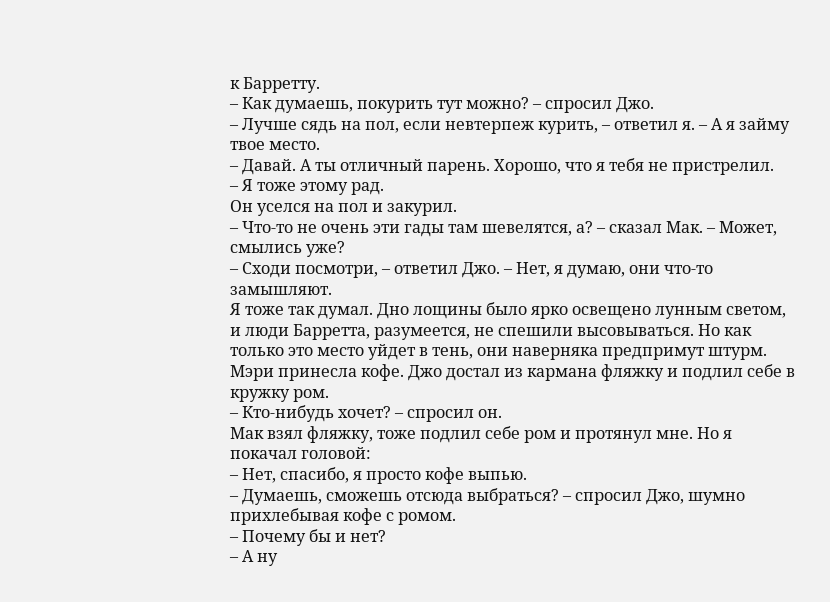к Барретту.
– Как думаешь, покурить тут можно? – спросил Джо.
– Лучше сядь на пол, если невтерпеж курить, – ответил я. – А я займу твое место.
– Давай. А ты отличный парень. Хорошо, что я тебя не пристрелил.
– Я тоже этому рад.
Он уселся на пол и закурил.
– Что-то не очень эти гады там шевелятся, а? – сказал Мак. – Может, смылись уже?
– Сходи посмотри, – ответил Джо. – Нет, я думаю, они что-то замышляют.
Я тоже так думал. Дно лощины было ярко освещено лунным светом, и люди Барретта, разумеется, не спешили высовываться. Но как только это место уйдет в тень, они наверняка предпримут штурм.
Мэри принесла кофе. Джо достал из кармана фляжку и подлил себе в кружку ром.
– Кто-нибудь хочет? – спросил он.
Мак взял фляжку, тоже подлил себе ром и протянул мне. Но я покачал головой:
– Нет, спасибо, я просто кофе выпью.
– Думаешь, сможешь отсюда выбраться? – спросил Джо, шумно прихлебывая кофе с ромом.
– Почему бы и нет?
– А ну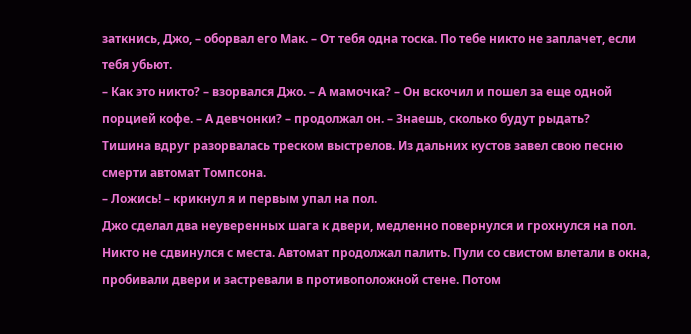заткнись, Джо, – оборвал его Мак. – От тебя одна тоска. По тебе никто не заплачет, если тебя убьют.
– Как это никто? – взорвался Джо. – А мамочка? – Он вскочил и пошел за еще одной порцией кофе. – А девчонки? – продолжал он. – Знаешь, сколько будут рыдать?
Тишина вдруг разорвалась треском выстрелов. Из дальних кустов завел свою песню смерти автомат Томпсона.
– Ложись! – крикнул я и первым упал на пол.
Джо сделал два неуверенных шага к двери, медленно повернулся и грохнулся на пол.
Никто не сдвинулся с места. Автомат продолжал палить. Пули со свистом влетали в окна, пробивали двери и застревали в противоположной стене. Потом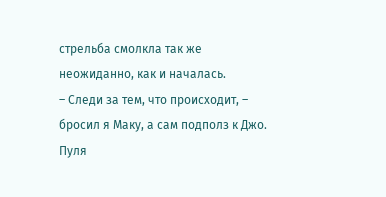стрельба смолкла так же неожиданно, как и началась.
– Следи за тем, что происходит, – бросил я Маку, а сам подполз к Джо.
Пуля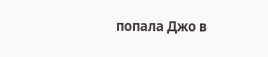попала Джо в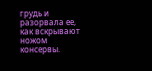грудь и разорвала ее, как вскрывают ножом консервы.